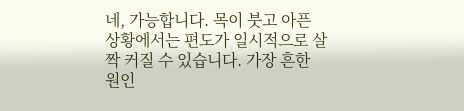네, 가능합니다. 목이 붓고 아픈 상황에서는 편도가 일시적으로 살짝 커질 수 있습니다. 가장 흔한 원인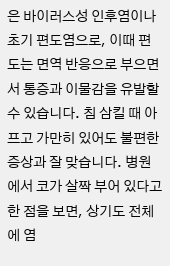은 바이러스성 인후염이나 초기 편도염으로, 이때 편도는 면역 반응으로 부으면서 통증과 이물감을 유발할 수 있습니다. 침 삼킬 때 아프고 가만히 있어도 불편한 증상과 잘 맞습니다. 병원에서 코가 살짝 부어 있다고 한 점을 보면, 상기도 전체에 염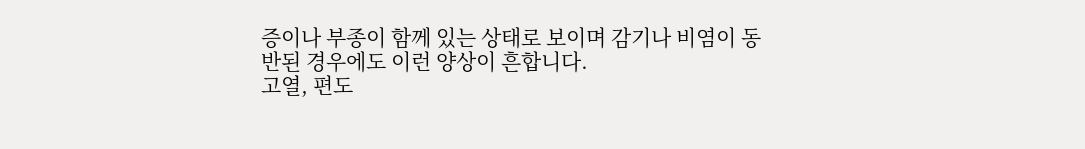증이나 부종이 함께 있는 상태로 보이며 감기나 비염이 동반된 경우에도 이런 양상이 흔합니다.
고열, 편도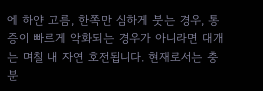에 하얀 고름, 한쪽만 심하게 붓는 경우, 통증이 빠르게 악화되는 경우가 아니라면 대개는 며칠 내 자연 호전됩니다. 현재로서는 충분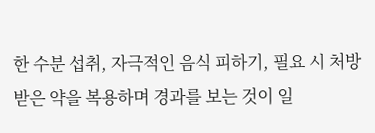한 수분 섭취, 자극적인 음식 피하기, 필요 시 처방받은 약을 복용하며 경과를 보는 것이 일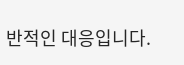반적인 대응입니다.